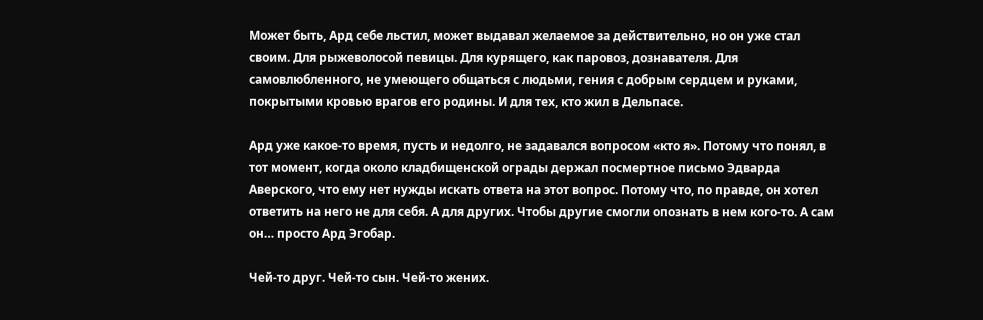Может быть, Ард себе льстил, может выдавал желаемое за действительно, но он уже стал своим. Для рыжеволосой певицы. Для курящего, как паровоз, дознавателя. Для самовлюбленного, не умеющего общаться с людьми, гения с добрым сердцем и руками, покрытыми кровью врагов его родины. И для тех, кто жил в Дельпасе.

Ард уже какое-то время, пусть и недолго, не задавался вопросом «кто я». Потому что понял, в тот момент, когда около кладбищенской ограды держал посмертное письмо Эдварда Аверского, что ему нет нужды искать ответа на этот вопрос. Потому что, по правде, он хотел ответить на него не для себя. А для других. Чтобы другие смогли опознать в нем кого-то. А сам он… просто Ард Эгобар.

Чей-то друг. Чей-то сын. Чей-то жених.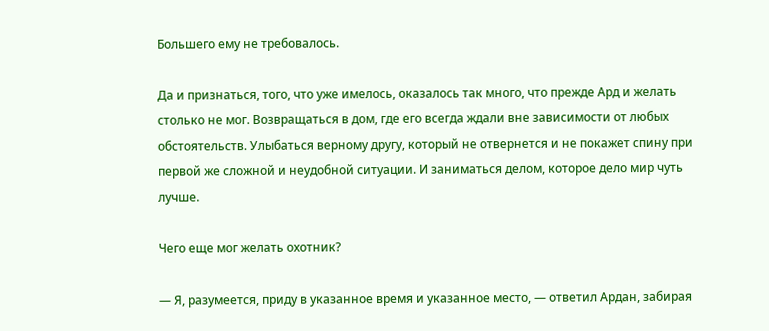Большего ему не требовалось.

Да и признаться, того, что уже имелось, оказалось так много, что прежде Ард и желать столько не мог. Возвращаться в дом, где его всегда ждали вне зависимости от любых обстоятельств. Улыбаться верному другу, который не отвернется и не покажет спину при первой же сложной и неудобной ситуации. И заниматься делом, которое дело мир чуть лучше.

Чего еще мог желать охотник?

— Я, разумеется, приду в указанное время и указанное место, — ответил Ардан, забирая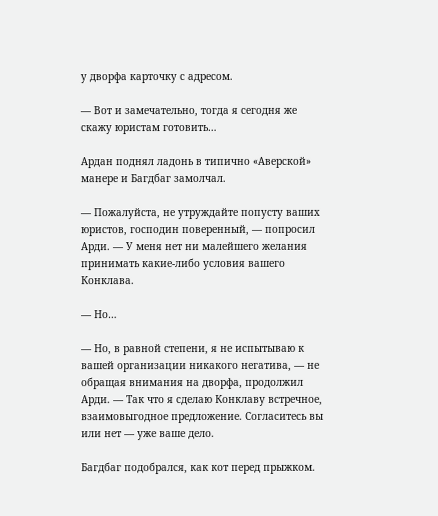у дворфа карточку с адресом.

— Вот и замечательно, тогда я сегодня же скажу юристам готовить…

Ардан поднял ладонь в типично «Аверской» манере и Багдбаг замолчал.

— Пожалуйста, не утруждайте попусту ваших юристов, господин поверенный, — попросил Арди. — У меня нет ни малейшего желания принимать какие-либо условия вашего Конклава.

— Но…

— Но, в равной степени, я не испытываю к вашей организации никакого негатива, — не обращая внимания на дворфа, продолжил Арди. — Так что я сделаю Конклаву встречное, взаимовыгодное предложение. Согласитесь вы или нет — уже ваше дело.

Багдбаг подобрался, как кот перед прыжком.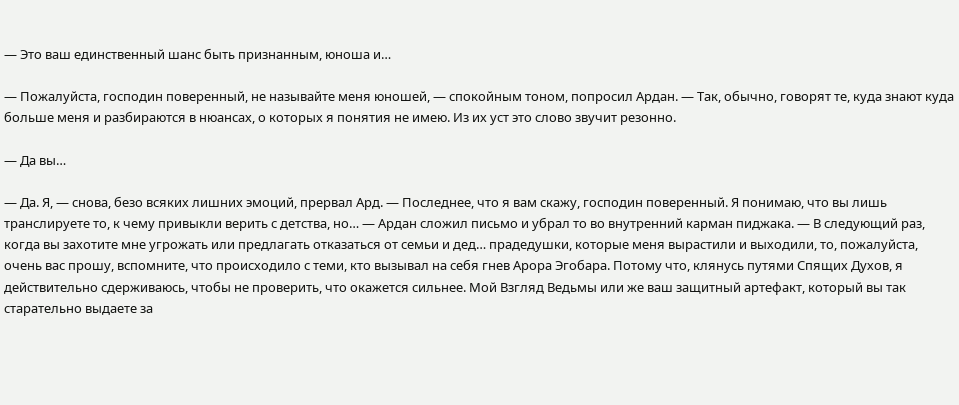— Это ваш единственный шанс быть признанным, юноша и…

— Пожалуйста, господин поверенный, не называйте меня юношей, — спокойным тоном, попросил Ардан. — Так, обычно, говорят те, куда знают куда больше меня и разбираются в нюансах, о которых я понятия не имею. Из их уст это слово звучит резонно.

— Да вы…

— Да. Я, — снова, безо всяких лишних эмоций, прервал Ард. — Последнее, что я вам скажу, господин поверенный. Я понимаю, что вы лишь транслируете то, к чему привыкли верить с детства, но… — Ардан сложил письмо и убрал то во внутренний карман пиджака. — В следующий раз, когда вы захотите мне угрожать или предлагать отказаться от семьи и дед… прадедушки, которые меня вырастили и выходили, то, пожалуйста, очень вас прошу, вспомните, что происходило с теми, кто вызывал на себя гнев Арора Эгобара. Потому что, клянусь путями Спящих Духов, я действительно сдерживаюсь, чтобы не проверить, что окажется сильнее. Мой Взгляд Ведьмы или же ваш защитный артефакт, который вы так старательно выдаете за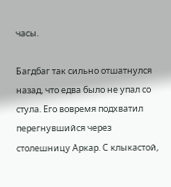часы.

Багдбаг так сильно отшатнулся назад, что едва было не упал со стула. Его вовремя подхватил перегнувшийся через столешницу Аркар. С клыкастой,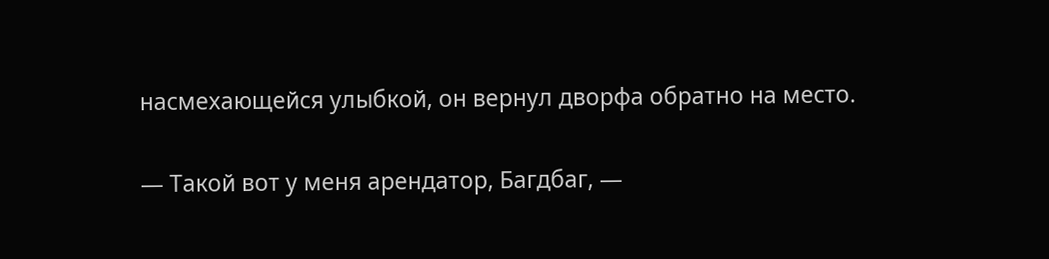насмехающейся улыбкой, он вернул дворфа обратно на место.

— Такой вот у меня арендатор, Багдбаг, —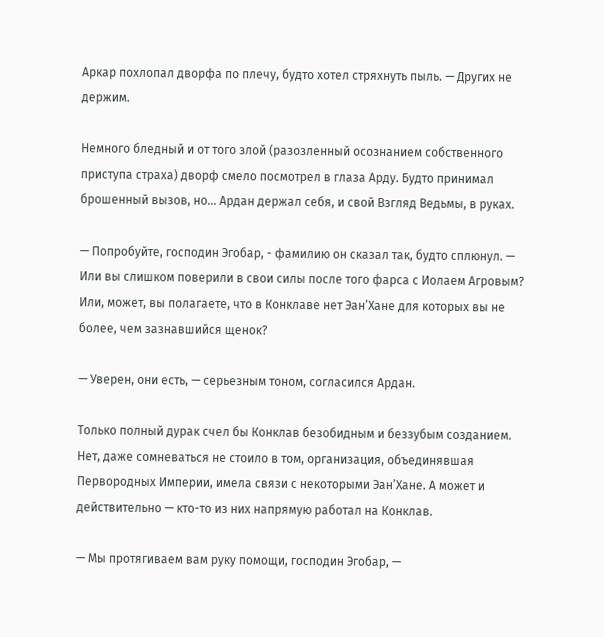Аркар похлопал дворфа по плечу, будто хотел стряхнуть пыль. — Других не держим.

Немного бледный и от того злой (разозленный осознанием собственного приступа страха) дворф смело посмотрел в глаза Арду. Будто принимал брошенный вызов, но… Ардан держал себя, и свой Взгляд Ведьмы, в руках.

— Попробуйте, господин Эгобар, - фамилию он сказал так, будто сплюнул. — Или вы слишком поверили в свои силы после того фарса с Иолаем Агровым? Или, может, вы полагаете, что в Конклаве нет Эан’Хане для которых вы не более, чем зазнавшийся щенок?

— Уверен, они есть, — серьезным тоном, согласился Ардан.

Только полный дурак счел бы Конклав безобидным и беззубым созданием. Нет, даже сомневаться не стоило в том, организация, объединявшая Первородных Империи, имела связи с некоторыми Эан’Хане. А может и действительно — кто-то из них напрямую работал на Конклав.

— Мы протягиваем вам руку помощи, господин Эгобар, —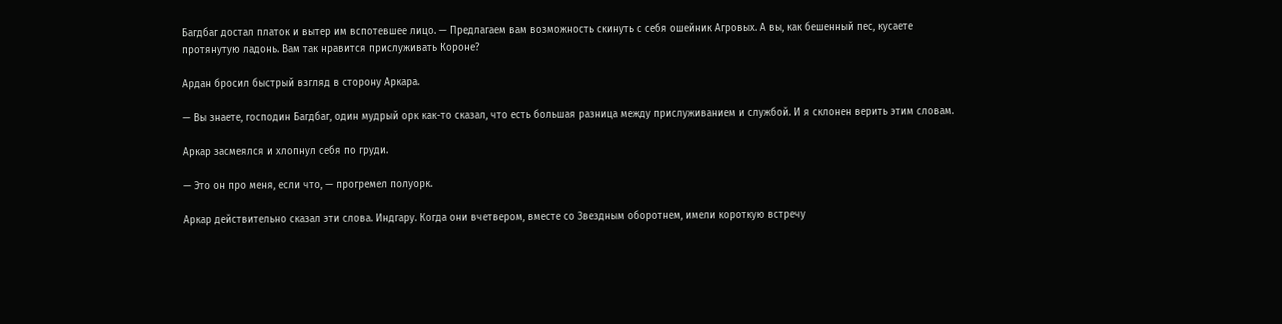Багдбаг достал платок и вытер им вспотевшее лицо. — Предлагаем вам возможность скинуть с себя ошейник Агровых. А вы, как бешенный пес, кусаете протянутую ладонь. Вам так нравится прислуживать Короне?

Ардан бросил быстрый взгляд в сторону Аркара.

— Вы знаете, господин Багдбаг, один мудрый орк как-то сказал, что есть большая разница между прислуживанием и службой. И я склонен верить этим словам.

Аркар засмеялся и хлопнул себя по груди.

— Это он про меня, если что, — прогремел полуорк.

Аркар действительно сказал эти слова. Индгару. Когда они вчетвером, вместе со Звездным оборотнем, имели короткую встречу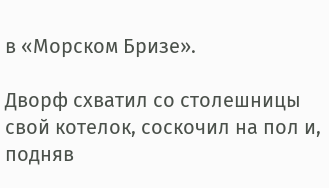в «Морском Бризе».

Дворф схватил со столешницы свой котелок, соскочил на пол и, подняв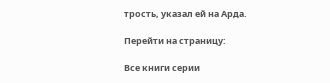трость, указал ей на Арда.

Перейти на страницу:

Все книги серии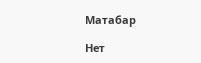Матабар

Нет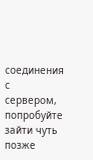соединения с сервером, попробуйте зайти чуть позже